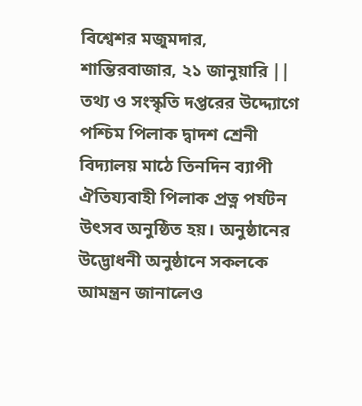বিশ্বেশর মজুমদার, শান্তিরবাজার, ২১ জানুয়ারি || তথ্য ও সংস্কৃতি দপ্তরের উদ্দ্যোগে পশ্চিম পিলাক দ্বাদশ শ্রেনী বিদ্যালয় মাঠে তিনদিন ব্যাপী ঐতিয্যবাহী পিলাক প্রত্ন পর্যটন উৎসব অনুষ্ঠিত হয়। অনুষ্ঠানের উদ্ভোধনী অনুষ্ঠানে সকলকে আমন্ত্রন জানালেও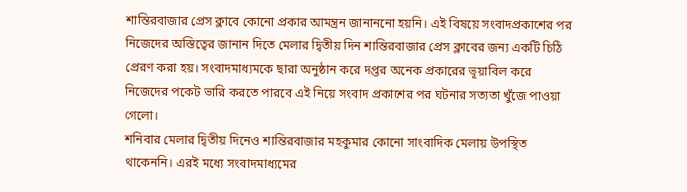শান্তিরবাজার প্রেস ক্লাবে কোনো প্রকার আমন্ত্রন জানাননো হয়নি। এই বিষয়ে সংবাদপ্রকাশের পর নিজেদের অস্তিত্বের জানান দিতে মেলার দ্বিতীয় দিন শান্তিরবাজার প্রেস ক্লাবের জন্য একটি চিঠি প্রেরণ করা হয়। সংবাদমাধ্যমকে ছারা অনুষ্ঠান করে দপ্তর অনেক প্রকারের ভূয়াবিল করে নিজেদের পকেট ভারি করতে পারবে এই নিয়ে সংবাদ প্রকাশের পর ঘটনার সত্যতা খুঁজে পাওয়া গেলো।
শনিবার মেলার দ্বিতীয় দিনেও শান্তিরবাজার মহকুমার কোনো সাংবাদিক মেলায় উপস্থিত থাকেননি। এরই মধ্যে সংবাদমাধ্যমের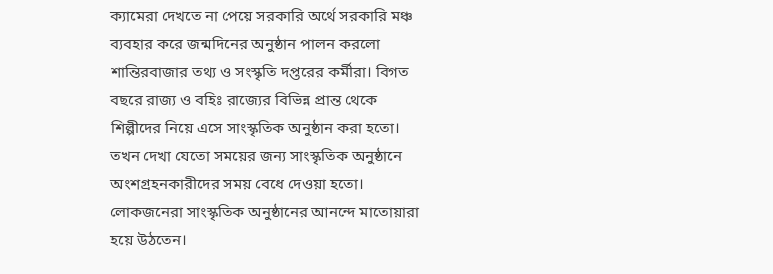ক্যামেরা দেখতে না পেয়ে সরকারি অর্থে সরকারি মঞ্চ ব্যবহার করে জন্মদিনের অনুষ্ঠান পালন করলো শান্তিরবাজার তথ্য ও সংস্কৃতি দপ্তরের কর্মীরা। বিগত বছরে রাজ্য ও বহিঃ রাজ্যের বিভিন্ন প্রান্ত থেকে শিল্পীদের নিয়ে এসে সাংস্কৃতিক অনুষ্ঠান করা হতো। তখন দেখা যেতো সময়ের জন্য সাংস্কৃতিক অনুষ্ঠানে অংশগ্রহনকারীদের সময় বেধে দেওয়া হতো। লোকজনেরা সাংস্কৃতিক অনুষ্ঠানের আনন্দে মাতোয়ারা হয়ে উঠতেন।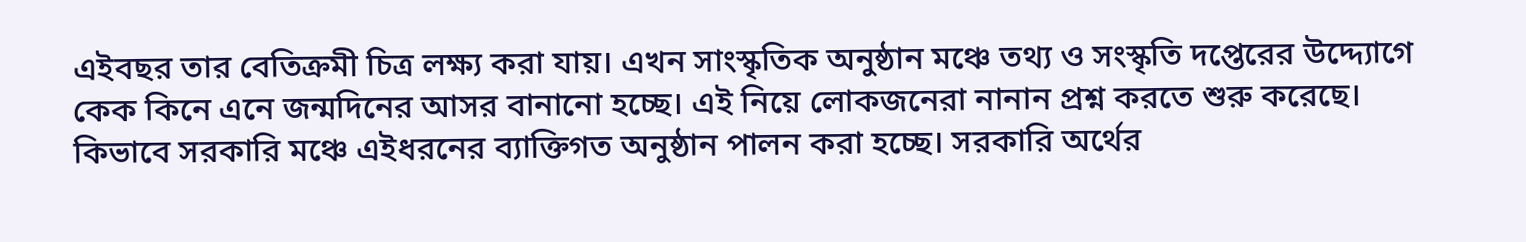এইবছর তার বেতিক্রমী চিত্র লক্ষ্য করা যায়। এখন সাংস্কৃতিক অনুষ্ঠান মঞ্চে তথ্য ও সংস্কৃতি দপ্তেরের উদ্দ্যোগে কেক কিনে এনে জন্মদিনের আসর বানানো হচ্ছে। এই নিয়ে লোকজনেরা নানান প্রশ্ন করতে শুরু করেছে। কিভাবে সরকারি মঞ্চে এইধরনের ব্যাক্তিগত অনুষ্ঠান পালন করা হচ্ছে। সরকারি অর্থের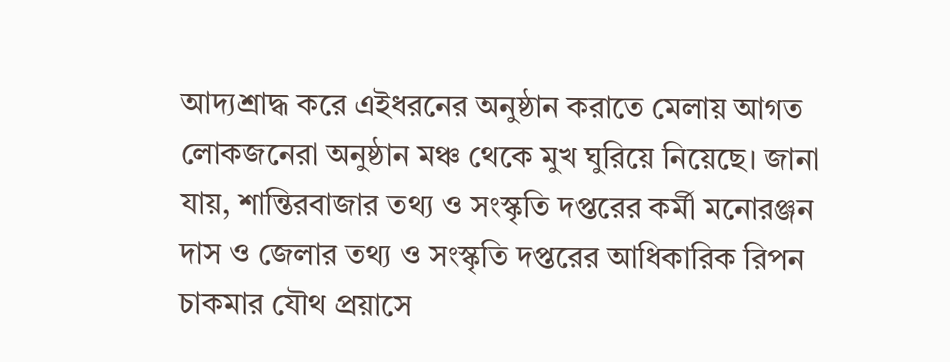আদ্যশ্রাদ্ধ করে এইধরনের অনুষ্ঠান করাতে মেলায় আগত লোকজনেরা অনুষ্ঠান মঞ্চ থেকে মুখ ঘুরিয়ে নিয়েছে। জানা যায়, শান্তিরবাজার তথ্য ও সংস্কৃতি দপ্তরের কর্মী মনোরঞ্জন দাস ও জেলার তথ্য ও সংস্কৃতি দপ্তরের আধিকারিক রিপন চাকমার যৌথ প্রয়াসে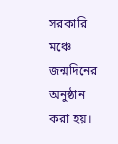সরকারি মঞ্চে জন্মদিনের অনুষ্ঠান করা হয়।